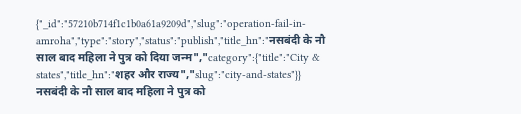{"_id":"57210b714f1c1b0a61a9209d","slug":"operation-fail-in-amroha","type":"story","status":"publish","title_hn":"नसबंदी के नौ साल बाद महिला ने पुत्र को दिया जन्म","category":{"title":"City & states","title_hn":"शहर और राज्य","slug":"city-and-states"}}
नसबंदी के नौ साल बाद महिला ने पुत्र को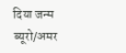दिया जन्म
ब्यूरो/अमर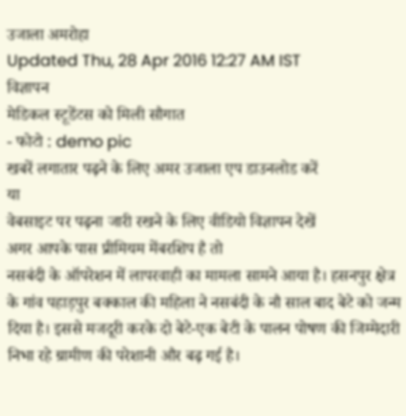उजाला अमरोहा
Updated Thu, 28 Apr 2016 12:27 AM IST
विज्ञापन
मेडिकल स्टूडेंटस को मिली सौगात
- फोटो : demo pic
खबरें लगातार पढ़ने के लिए अमर उजाला एप डाउनलोड करें
या
वेबसाइट पर पढ़ना जारी रखने के लिए वीडियो विज्ञापन देखें
अगर आपके पास प्रीमियम मेंबरशिप है तो
नसबंदी के ऑपरेशन में लापरवाही का मामला सामने आया है। हसनपुर क्षेत्र के गांव पहाड़पुर बक्काल की महिला ने नसबंदी के नौ साल बाद बेटे को जन्म दिया है। इससे मजदूरी करके दो बेटे-एक बेटी के पालन पोषण की जिम्मेदारी निभा रहे ग्रामीण की परेशानी और बढ़ गई है।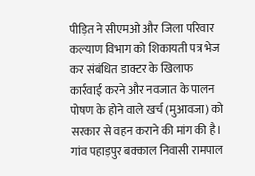पीड़ित ने सीएमओ और जिला परिवार कल्याण विभाग को शिकायती पत्र भेज कर संबंधित डाक्टर के खिलाफ कार्रवाई करने और नवजात के पालन पोषण के होने वाले खर्च (मुआवजा) को सरकार से वहन कराने की मांग की है।
गांव पहाड़पुर बक्काल निवासी रामपाल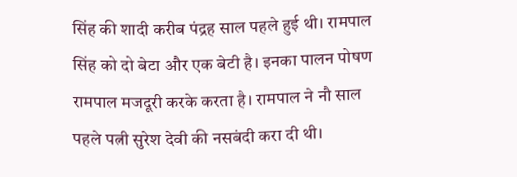सिंह की शादी करीब पंद्रह साल पहले हुई थी। रामपाल सिंह को दो बेटा और एक बेटी है। इनका पालन पोषण रामपाल मजदूरी करके करता है। रामपाल ने नौ साल पहले पत्नी सुरेश देवी की नसबंदी करा दी थी।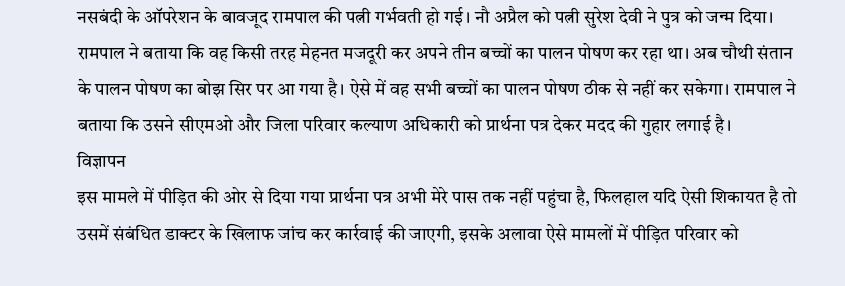नसबंदी के ऑपरेशन के बावजूद रामपाल की पत्नी गर्भवती हो गई। नौ अप्रैल को पत्नी सुरेश देवी ने पुत्र को जन्म दिया। रामपाल ने बताया कि वह किसी तरह मेहनत मजदूरी कर अपने तीन बच्चों का पालन पोषण कर रहा था। अब चौथी संतान के पालन पोषण का बोझ सिर पर आ गया है। ऐसे में वह सभी बच्चों का पालन पोषण ठीक से नहीं कर सकेगा। रामपाल ने बताया कि उसने सीएमओ और जिला परिवार कल्याण अधिकारी को प्रार्थना पत्र देकर मदद की गुहार लगाई है।
विज्ञापन
इस मामले में पीड़ित की ओर से दिया गया प्रार्थना पत्र अभी मेरे पास तक नहीं पहुंचा है, फिलहाल यदि ऐसी शिकायत है तो उसमें संबंधित डाक्टर के खिलाफ जांच कर कार्रवाई की जाएगी, इसके अलावा ऐसे मामलों में पीड़ित परिवार को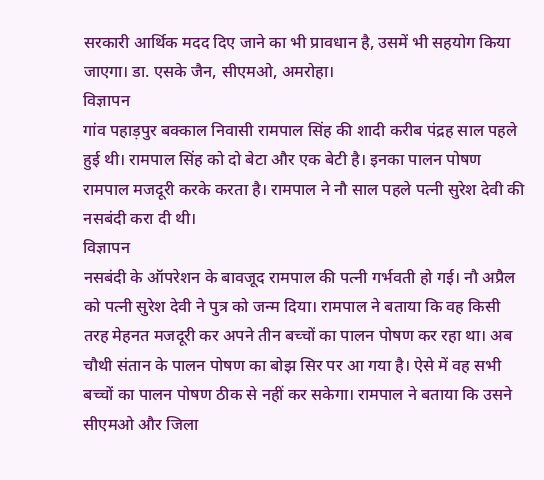सरकारी आर्थिक मदद दिए जाने का भी प्रावधान है, उसमें भी सहयोग किया जाएगा। डा. एसके जैन, सीएमओ, अमरोहा।
विज्ञापन
गांव पहाड़पुर बक्काल निवासी रामपाल सिंह की शादी करीब पंद्रह साल पहले हुई थी। रामपाल सिंह को दो बेटा और एक बेटी है। इनका पालन पोषण रामपाल मजदूरी करके करता है। रामपाल ने नौ साल पहले पत्नी सुरेश देवी की नसबंदी करा दी थी।
विज्ञापन
नसबंदी के ऑपरेशन के बावजूद रामपाल की पत्नी गर्भवती हो गई। नौ अप्रैल को पत्नी सुरेश देवी ने पुत्र को जन्म दिया। रामपाल ने बताया कि वह किसी तरह मेहनत मजदूरी कर अपने तीन बच्चों का पालन पोषण कर रहा था। अब चौथी संतान के पालन पोषण का बोझ सिर पर आ गया है। ऐसे में वह सभी बच्चों का पालन पोषण ठीक से नहीं कर सकेगा। रामपाल ने बताया कि उसने सीएमओ और जिला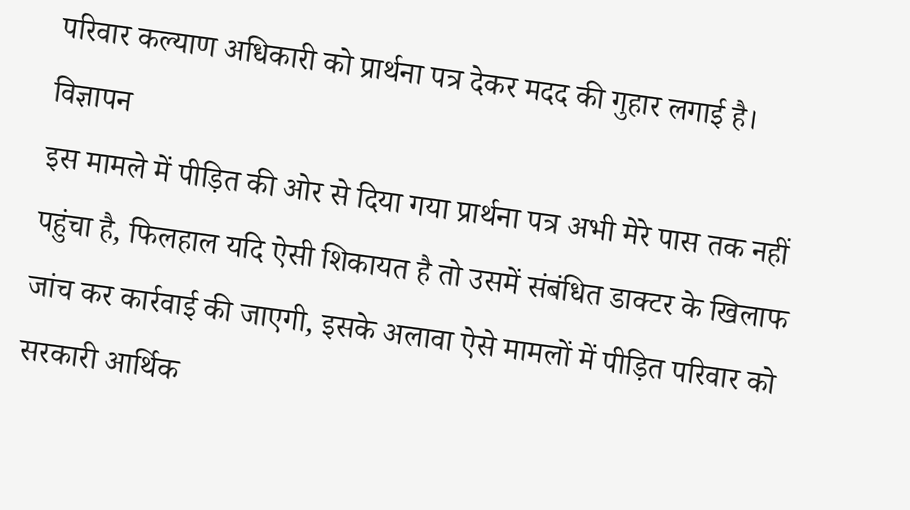परिवार कल्याण अधिकारी को प्रार्थना पत्र देकर मदद की गुहार लगाई है।
विज्ञापन
इस मामले में पीड़ित की ओर से दिया गया प्रार्थना पत्र अभी मेरे पास तक नहीं पहुंचा है, फिलहाल यदि ऐसी शिकायत है तो उसमें संबंधित डाक्टर के खिलाफ जांच कर कार्रवाई की जाएगी, इसके अलावा ऐसे मामलों में पीड़ित परिवार को सरकारी आर्थिक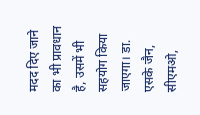मदद दिए जाने का भी प्रावधान है, उसमें भी सहयोग किया जाएगा। डा. एसके जैन, सीएमओ,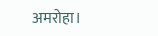अमरोहा।